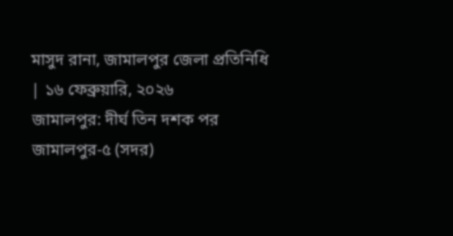মাসুদ রানা, জামালপুর জেলা প্রতিনিধি | ১৬ ফেব্রুয়ারি, ২০২৬
জামালপুর: দীর্ঘ তিন দশক পর জামালপুর-৫ (সদর)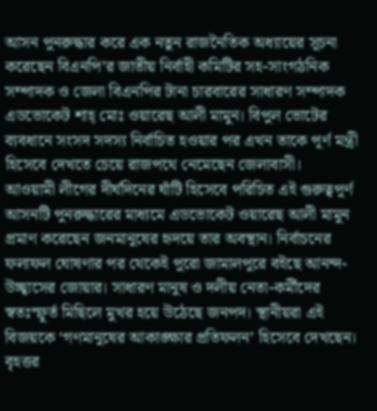আসন পুনরুদ্ধার করে এক নতুন রাজনৈতিক অধ্যায়ের সূচনা করেছেন বিএনপি’র জাতীয় নির্বাহী কমিটির সহ-সাংগঠনিক সম্পাদক ও জেলা বিএনপির টানা চারবারের সাধারণ সম্পাদক এডভোকেট শাহ্ মোঃ ওয়ারেছ আলী মামুন। বিপুল ভোটের ব্যবধানে সংসদ সদস্য নির্বাচিত হওয়ার পর এখন তাকে পূর্ণ মন্ত্রী হিসেবে দেখতে চেয়ে রাজপথে নেমেছেন জেলাবাসী।
আওয়ামী লীগের দীর্ঘদিনের ঘাঁটি হিসেবে পরিচিত এই গুরুত্বপূর্ণ আসনটি পুনরুদ্ধারের মাধ্যমে এডভোকেট ওয়ারেছ আলী মামুন প্রমাণ করেছেন জনমানুষের হৃদয়ে তার অবস্থান। নির্বাচনের ফলাফল ঘোষণার পর থেকেই পুরো জামালপুরে বইছে আনন্দ-উচ্ছ্বাসের জোয়ার। সাধারণ মানুষ ও দলীয় নেতা-কর্মীদের স্বতঃস্ফূর্ত মিছিলে মুখর হয়ে উঠেছে জনপদ। স্থানীয়রা এই বিজয়কে ‘গণমানুষের আকাঙ্ক্ষার প্রতিফলন’ হিসেবে দেখছেন।
বৃহত্তর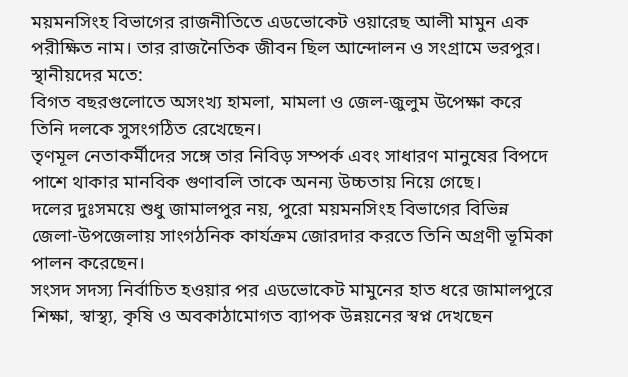ময়মনসিংহ বিভাগের রাজনীতিতে এডভোকেট ওয়ারেছ আলী মামুন এক পরীক্ষিত নাম। তার রাজনৈতিক জীবন ছিল আন্দোলন ও সংগ্রামে ভরপুর। স্থানীয়দের মতে:
বিগত বছরগুলোতে অসংখ্য হামলা, মামলা ও জেল-জুলুম উপেক্ষা করে তিনি দলকে সুসংগঠিত রেখেছেন।
তৃণমূল নেতাকর্মীদের সঙ্গে তার নিবিড় সম্পর্ক এবং সাধারণ মানুষের বিপদে পাশে থাকার মানবিক গুণাবলি তাকে অনন্য উচ্চতায় নিয়ে গেছে।
দলের দুঃসময়ে শুধু জামালপুর নয়, পুরো ময়মনসিংহ বিভাগের বিভিন্ন জেলা-উপজেলায় সাংগঠনিক কার্যক্রম জোরদার করতে তিনি অগ্রণী ভূমিকা পালন করেছেন।
সংসদ সদস্য নির্বাচিত হওয়ার পর এডভোকেট মামুনের হাত ধরে জামালপুরে শিক্ষা, স্বাস্থ্য, কৃষি ও অবকাঠামোগত ব্যাপক উন্নয়নের স্বপ্ন দেখছেন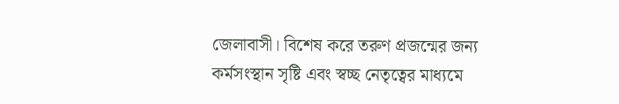জেলাবাসী। বিশেষ করে তরুণ প্রজন্মের জন্য কর্মসংস্থান সৃষ্টি এবং স্বচ্ছ নেতৃত্বের মাধ্যমে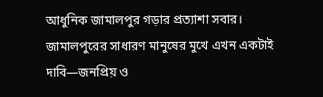আধুনিক জামালপুর গড়ার প্রত্যাশা সবার।
জামালপুরের সাধারণ মানুষের মুখে এখন একটাই দাবি—জনপ্রিয় ও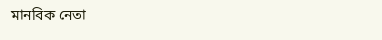মানবিক নেতা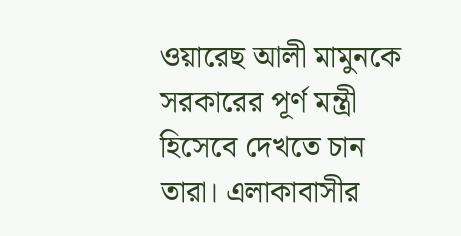ওয়ারেছ আলী মামুনকে সরকারের পূর্ণ মন্ত্রী হিসেবে দেখতে চান তারা। এলাকাবাসীর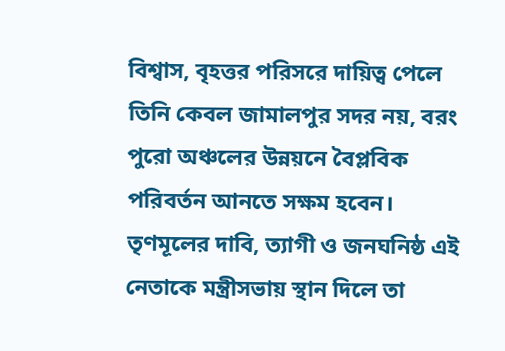বিশ্বাস, বৃহত্তর পরিসরে দায়িত্ব পেলে তিনি কেবল জামালপুর সদর নয়, বরং পুরো অঞ্চলের উন্নয়নে বৈপ্লবিক পরিবর্তন আনতে সক্ষম হবেন।
তৃণমূলের দাবি, ত্যাগী ও জনঘনিষ্ঠ এই নেতাকে মন্ত্রীসভায় স্থান দিলে তা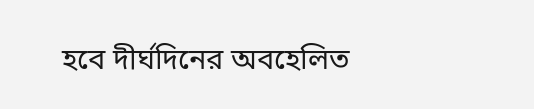হবে দীর্ঘদিনের অবহেলিত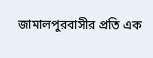জামালপুরবাসীর প্রতি এক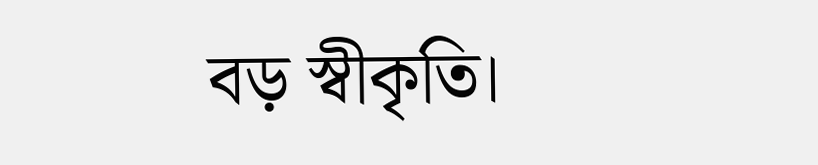বড় স্বীকৃতি।